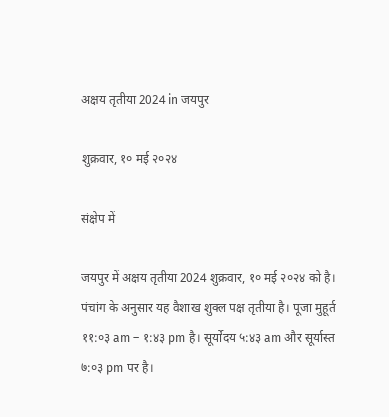अक्षय तृतीया 2024 in जयपुर

शुक्रवार, १० मई २०२४

संक्षेप में

जयपुर में अक्षय तृतीया 2024 शुक्रवार, १० मई २०२४ को है। पंचांग के अनुसार यह वैशाख शुक्ल पक्ष तृतीया है। पूजा मुहूर्त ११:०३ am – १:४३ pm है। सूर्योदय ५:४३ am और सूर्यास्त ७:०३ pm पर है।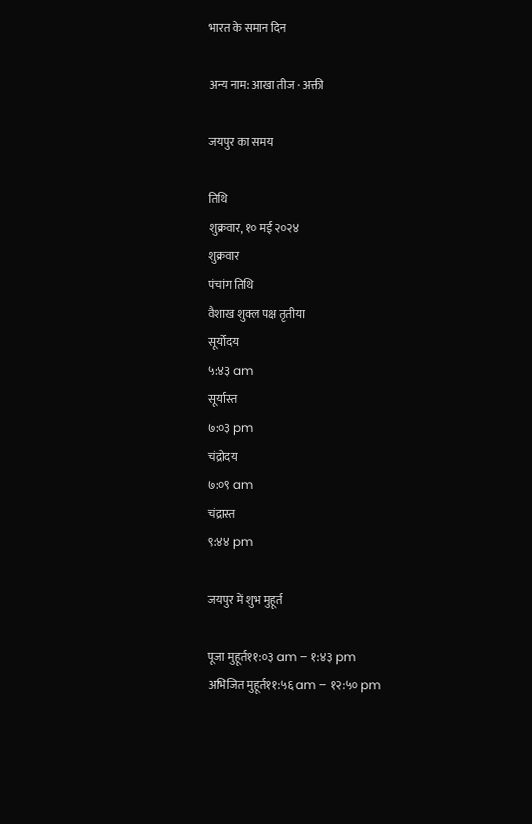भारत के समान दिन

अन्य नाम: आखा तीज · अक्ती

जयपुर का समय

तिथि
शुक्रवार, १० मई २०२४
शुक्रवार
पंचांग तिथि
वैशाख शुक्ल पक्ष तृतीया
सूर्योदय
५:४३ am
सूर्यास्त
७:०३ pm
चंद्रोदय
७:०९ am
चंद्रास्त
९:४४ pm

जयपुर में शुभ मुहूर्त

पूजा मुहूर्त११:०३ am – १:४३ pm
अभिजित मुहूर्त११:५६ am – १२:५० pm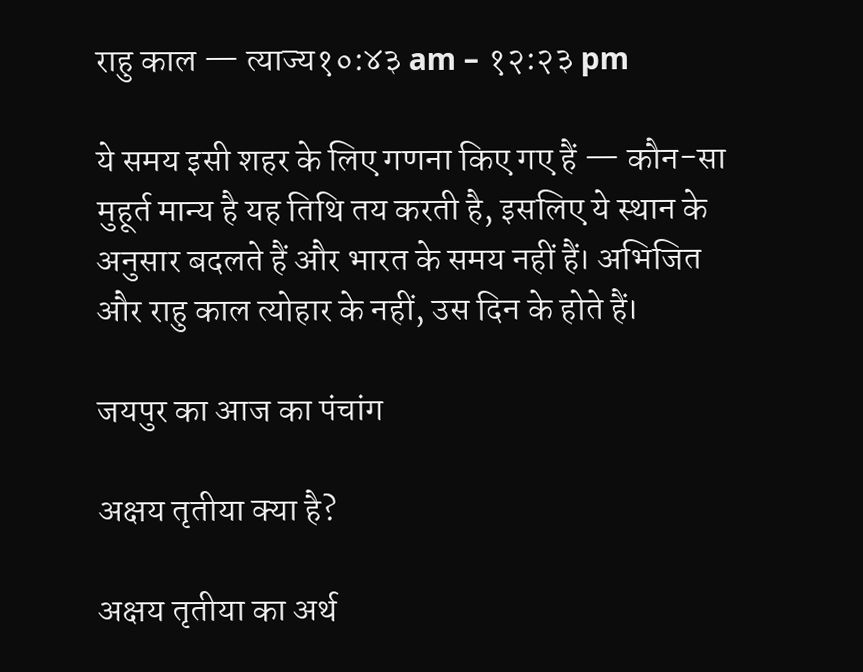राहु काल — त्याज्य१०:४३ am – १२:२३ pm

ये समय इसी शहर के लिए गणना किए गए हैं — कौन-सा मुहूर्त मान्य है यह तिथि तय करती है, इसलिए ये स्थान के अनुसार बदलते हैं और भारत के समय नहीं हैं। अभिजित और राहु काल त्योहार के नहीं, उस दिन के होते हैं।

जयपुर का आज का पंचांग

अक्षय तृतीया क्या है?

अक्षय तृतीया का अर्थ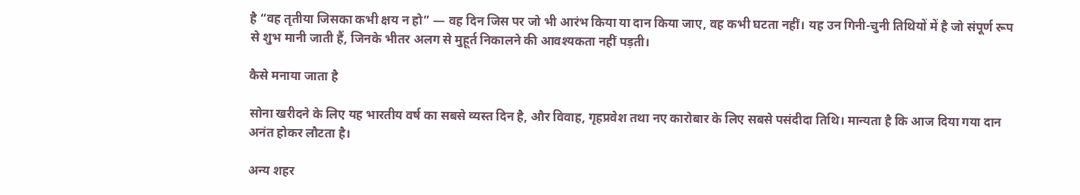है “वह तृतीया जिसका कभी क्षय न हो” — वह दिन जिस पर जो भी आरंभ किया या दान किया जाए, वह कभी घटता नहीं। यह उन गिनी-चुनी तिथियों में है जो संपूर्ण रूप से शुभ मानी जाती हैं, जिनके भीतर अलग से मुहूर्त निकालने की आवश्यकता नहीं पड़ती।

कैसे मनाया जाता है

सोना खरीदने के लिए यह भारतीय वर्ष का सबसे व्यस्त दिन है, और विवाह, गृहप्रवेश तथा नए कारोबार के लिए सबसे पसंदीदा तिथि। मान्यता है कि आज दिया गया दान अनंत होकर लौटता है।

अन्य शहर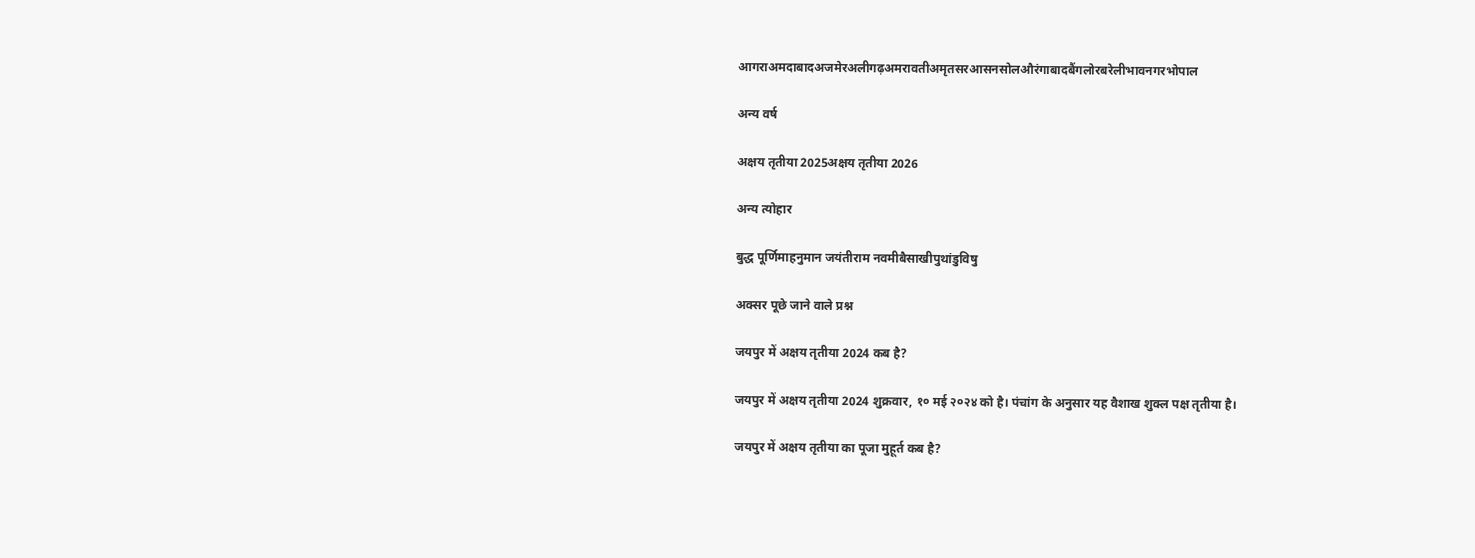आगराअमदाबादअजमेरअलीगढ़अमरावतीअमृतसरआसनसोलऔरंगाबादबैंगलोरबरेलीभावनगरभोपाल

अन्य वर्ष

अक्षय तृतीया 2025अक्षय तृतीया 2026

अन्य त्योहार

बुद्ध पूर्णिमाहनुमान जयंतीराम नवमीबैसाखीपुथांडुविषु

अक्सर पूछे जाने वाले प्रश्न

जयपुर में अक्षय तृतीया 2024 कब है?

जयपुर में अक्षय तृतीया 2024 शुक्रवार, १० मई २०२४ को है। पंचांग के अनुसार यह वैशाख शुक्ल पक्ष तृतीया है।

जयपुर में अक्षय तृतीया का पूजा मुहूर्त कब है?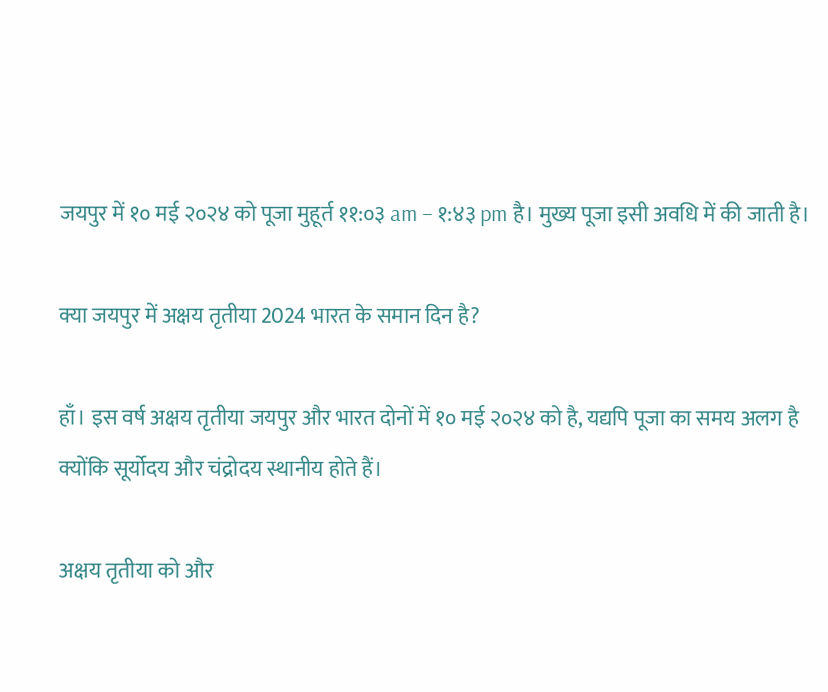जयपुर में १० मई २०२४ को पूजा मुहूर्त ११:०३ am – १:४३ pm है। मुख्य पूजा इसी अवधि में की जाती है।

क्या जयपुर में अक्षय तृतीया 2024 भारत के समान दिन है?

हाँ। इस वर्ष अक्षय तृतीया जयपुर और भारत दोनों में १० मई २०२४ को है, यद्यपि पूजा का समय अलग है क्योंकि सूर्योदय और चंद्रोदय स्थानीय होते हैं।

अक्षय तृतीया को और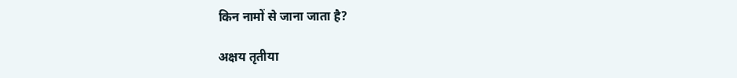किन नामों से जाना जाता है?

अक्षय तृतीया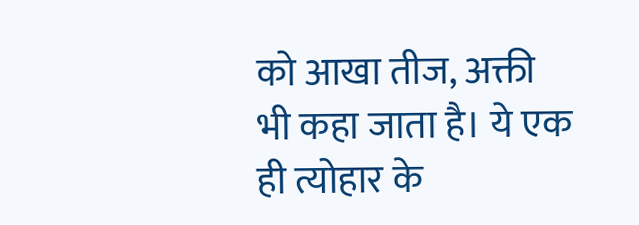को आखा तीज, अक्ती भी कहा जाता है। ये एक ही त्योहार के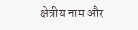क्षेत्रीय नाम और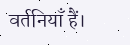वर्तनियाँ हैं।